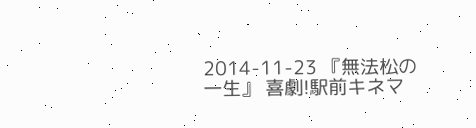2014-11-23 『無法松の一生』 喜劇!駅前キネマ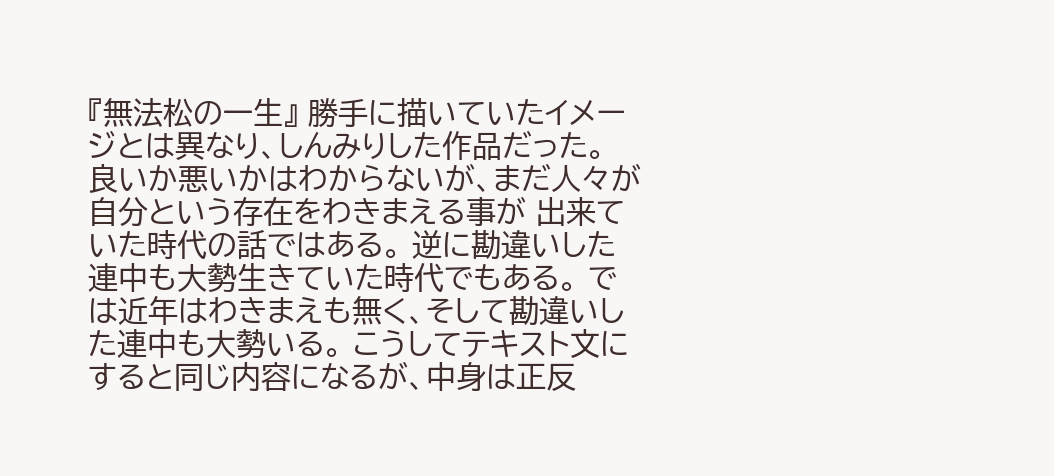『無法松の一生』 勝手に描いていたイメージとは異なり、しんみりした作品だった。 良いか悪いかはわからないが、まだ人々が自分という存在をわきまえる事が 出来ていた時代の話ではある。 逆に勘違いした連中も大勢生きていた時代でもある。 では近年はわきまえも無く、そして勘違いした連中も大勢いる。 こうしてテキスト文にすると同じ内容になるが、中身は正反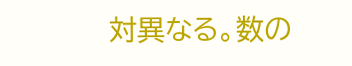対異なる。数の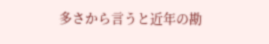多さから言うと近年の勘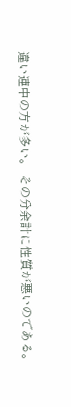違い連中の方が多い。 その分余計に性質が悪いのである。